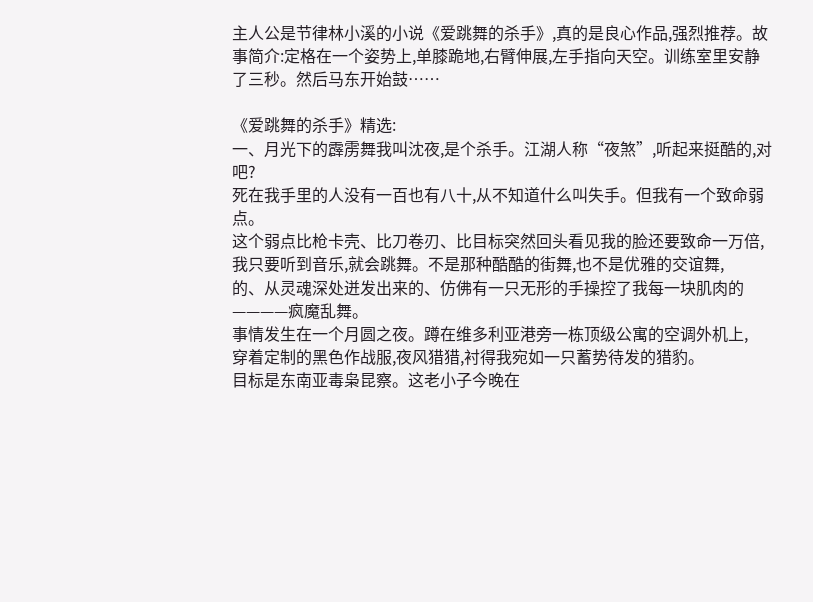主人公是节律林小溪的小说《爱跳舞的杀手》,真的是良心作品,强烈推荐。故事简介:定格在一个姿势上,单膝跪地,右臂伸展,左手指向天空。训练室里安静了三秒。然后马东开始鼓……

《爱跳舞的杀手》精选:
一、月光下的霹雳舞我叫沈夜,是个杀手。江湖人称“夜煞”,听起来挺酷的,对吧?
死在我手里的人没有一百也有八十,从不知道什么叫失手。但我有一个致命弱点。
这个弱点比枪卡壳、比刀卷刃、比目标突然回头看见我的脸还要致命一万倍,
我只要听到音乐,就会跳舞。不是那种酷酷的街舞,也不是优雅的交谊舞,
的、从灵魂深处迸发出来的、仿佛有一只无形的手操控了我每一块肌肉的————疯魔乱舞。
事情发生在一个月圆之夜。蹲在维多利亚港旁一栋顶级公寓的空调外机上,
穿着定制的黑色作战服,夜风猎猎,衬得我宛如一只蓄势待发的猎豹。
目标是东南亚毒枭昆察。这老小子今晚在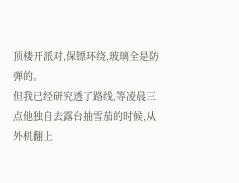顶楼开派对,保镖环绕,玻璃全是防弹的。
但我已经研究透了路线,等凌晨三点他独自去露台抽雪茄的时候,从外机翻上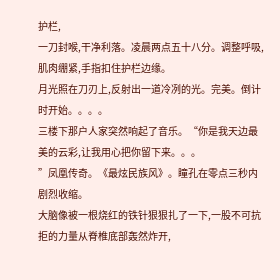护栏,
一刀封喉,干净利落。凌晨两点五十八分。调整呼吸,肌肉绷紧,手指扣住护栏边缘。
月光照在刀刃上,反射出一道冷冽的光。完美。倒计时开始。。。。
三楼下那户人家突然响起了音乐。“你是我天边最美的云彩,让我用心把你留下来。。。
”凤凰传奇。《最炫民族风》。瞳孔在零点三秒内剧烈收缩。
大脑像被一根烧红的铁针狠狠扎了一下,一股不可抗拒的力量从脊椎底部轰然炸开,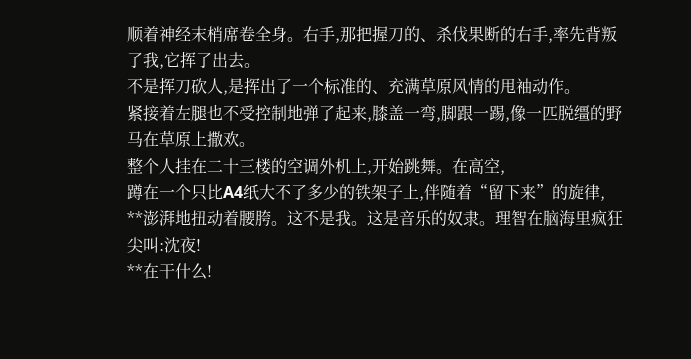顺着神经末梢席卷全身。右手,那把握刀的、杀伐果断的右手,率先背叛了我,它挥了出去。
不是挥刀砍人,是挥出了一个标准的、充满草原风情的甩袖动作。
紧接着左腿也不受控制地弹了起来,膝盖一弯,脚跟一踢,像一匹脱缰的野马在草原上撒欢。
整个人挂在二十三楼的空调外机上,开始跳舞。在高空,
蹲在一个只比A4纸大不了多少的铁架子上,伴随着“留下来”的旋律,
**澎湃地扭动着腰胯。这不是我。这是音乐的奴隶。理智在脑海里疯狂尖叫:沈夜!
**在干什么!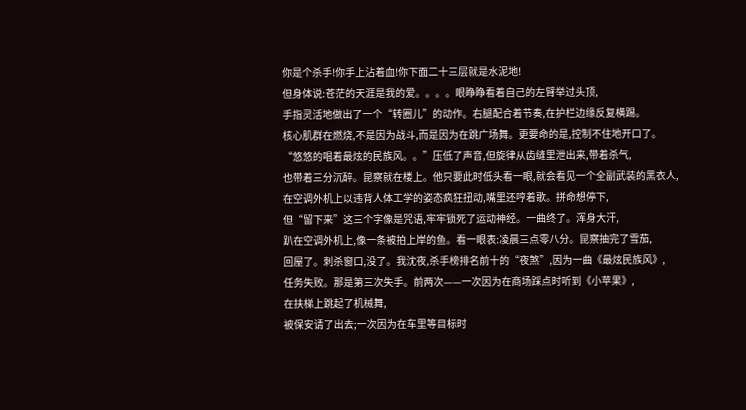你是个杀手!你手上沾着血!你下面二十三层就是水泥地!
但身体说:苍茫的天涯是我的爱。。。。眼睁睁看着自己的左臂举过头顶,
手指灵活地做出了一个“转圈儿”的动作。右腿配合着节奏,在护栏边缘反复横踢。
核心肌群在燃烧,不是因为战斗,而是因为在跳广场舞。更要命的是,控制不住地开口了。
“悠悠的唱着最炫的民族风。。”压低了声音,但旋律从齿缝里泄出来,带着杀气,
也带着三分沉醉。昆察就在楼上。他只要此时低头看一眼,就会看见一个全副武装的黑衣人,
在空调外机上以违背人体工学的姿态疯狂扭动,嘴里还哼着歌。拼命想停下,
但“留下来”这三个字像是咒语,牢牢锁死了运动神经。一曲终了。浑身大汗,
趴在空调外机上,像一条被拍上岸的鱼。看一眼表:凌晨三点零八分。昆察抽完了雪茄,
回屋了。刺杀窗口,没了。我沈夜,杀手榜排名前十的“夜煞”,因为一曲《最炫民族风》,
任务失败。那是第三次失手。前两次——一次因为在商场踩点时听到《小苹果》,
在扶梯上跳起了机械舞,
被保安请了出去;一次因为在车里等目标时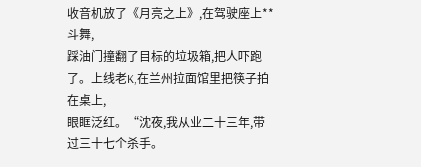收音机放了《月亮之上》,在驾驶座上**斗舞,
踩油门撞翻了目标的垃圾箱,把人吓跑了。上线老K,在兰州拉面馆里把筷子拍在桌上,
眼眶泛红。“沈夜,我从业二十三年,带过三十七个杀手。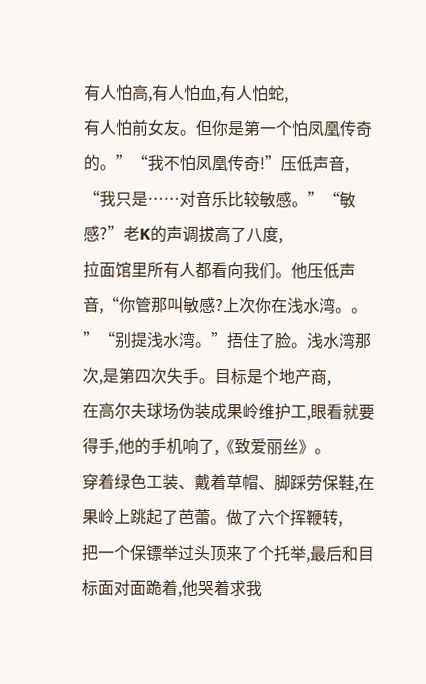有人怕高,有人怕血,有人怕蛇,
有人怕前女友。但你是第一个怕凤凰传奇的。”“我不怕凤凰传奇!”压低声音,
“我只是……对音乐比较敏感。”“敏感?”老K的声调拔高了八度,
拉面馆里所有人都看向我们。他压低声音,“你管那叫敏感?上次你在浅水湾。。
”“别提浅水湾。”捂住了脸。浅水湾那次,是第四次失手。目标是个地产商,
在高尔夫球场伪装成果岭维护工,眼看就要得手,他的手机响了,《致爱丽丝》。
穿着绿色工装、戴着草帽、脚踩劳保鞋,在果岭上跳起了芭蕾。做了六个挥鞭转,
把一个保镖举过头顶来了个托举,最后和目标面对面跪着,他哭着求我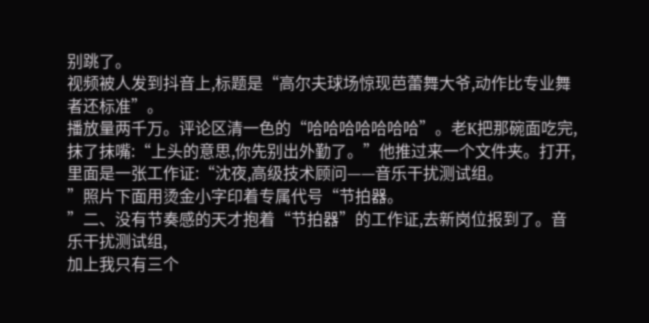别跳了。
视频被人发到抖音上,标题是“高尔夫球场惊现芭蕾舞大爷,动作比专业舞者还标准”。
播放量两千万。评论区清一色的“哈哈哈哈哈哈哈”。老K把那碗面吃完,
抹了抹嘴:“上头的意思,你先别出外勤了。”他推过来一个文件夹。打开,
里面是一张工作证:“沈夜,高级技术顾问——音乐干扰测试组。
”照片下面用烫金小字印着专属代号“节拍器。
”二、没有节奏感的天才抱着“节拍器”的工作证,去新岗位报到了。音乐干扰测试组,
加上我只有三个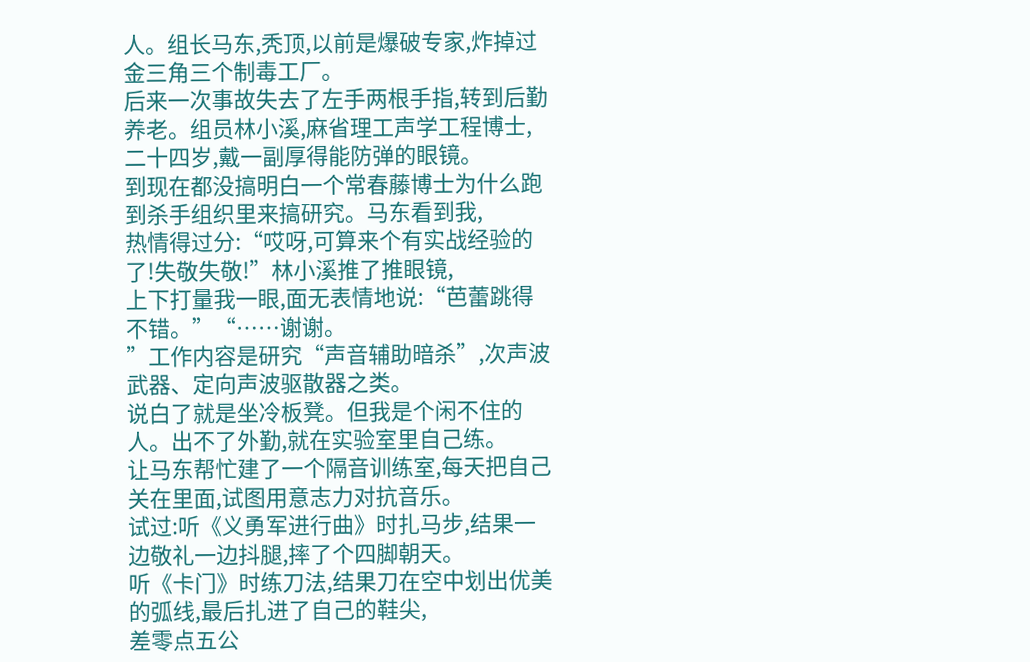人。组长马东,秃顶,以前是爆破专家,炸掉过金三角三个制毒工厂。
后来一次事故失去了左手两根手指,转到后勤养老。组员林小溪,麻省理工声学工程博士,
二十四岁,戴一副厚得能防弹的眼镜。
到现在都没搞明白一个常春藤博士为什么跑到杀手组织里来搞研究。马东看到我,
热情得过分:“哎呀,可算来个有实战经验的了!失敬失敬!”林小溪推了推眼镜,
上下打量我一眼,面无表情地说:“芭蕾跳得不错。”“……谢谢。
”工作内容是研究“声音辅助暗杀”,次声波武器、定向声波驱散器之类。
说白了就是坐冷板凳。但我是个闲不住的人。出不了外勤,就在实验室里自己练。
让马东帮忙建了一个隔音训练室,每天把自己关在里面,试图用意志力对抗音乐。
试过:听《义勇军进行曲》时扎马步,结果一边敬礼一边抖腿,摔了个四脚朝天。
听《卡门》时练刀法,结果刀在空中划出优美的弧线,最后扎进了自己的鞋尖,
差零点五公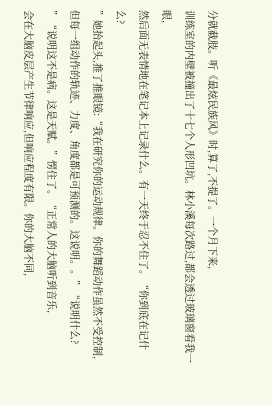分就截肢。听《最炫民族风》时,算了,不提了。一个月下来,
训练室的内壁被撞出了十七个人形凹坑。林小溪每次路过,都会透过玻璃窗看我一眼,
然后面无表情地在笔记本上记录什么。有一天终于忍不住了。“你到底在记什么?
”她抬起头,推了推眼镜:“我在研究你的运动规律。你的舞蹈动作虽然不受控制,
但每一组动作的轨迹、力度、角度都是可预测的。这说明。。”“说明什么?
”“说明这不是病。这是天赋。”愣住了。“正常人的大脑听到音乐,
会在大脑皮层产生节律响应,但响应程度有限。你的大脑不同,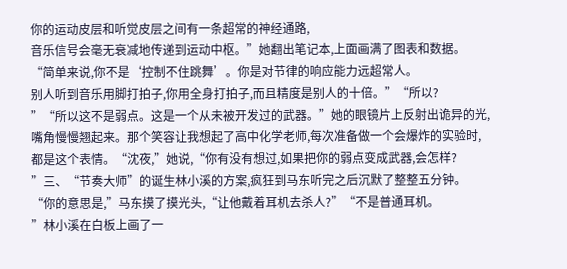你的运动皮层和听觉皮层之间有一条超常的神经通路,
音乐信号会毫无衰减地传递到运动中枢。”她翻出笔记本,上面画满了图表和数据。
“简单来说,你不是‘控制不住跳舞’。你是对节律的响应能力远超常人。
别人听到音乐用脚打拍子,你用全身打拍子,而且精度是别人的十倍。”“所以?
”“所以这不是弱点。这是一个从未被开发过的武器。”她的眼镜片上反射出诡异的光,
嘴角慢慢翘起来。那个笑容让我想起了高中化学老师,每次准备做一个会爆炸的实验时,
都是这个表情。“沈夜,”她说,“你有没有想过,如果把你的弱点变成武器,会怎样?
”三、“节奏大师”的诞生林小溪的方案,疯狂到马东听完之后沉默了整整五分钟。
“你的意思是,”马东摸了摸光头,“让他戴着耳机去杀人?”“不是普通耳机。
”林小溪在白板上画了一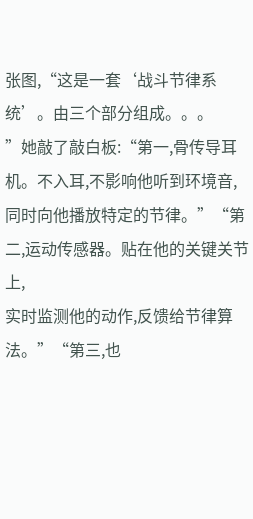张图,“这是一套‘战斗节律系统’。由三个部分组成。。。
”她敲了敲白板:“第一,骨传导耳机。不入耳,不影响他听到环境音,
同时向他播放特定的节律。”“第二,运动传感器。贴在他的关键关节上,
实时监测他的动作,反馈给节律算法。”“第三,也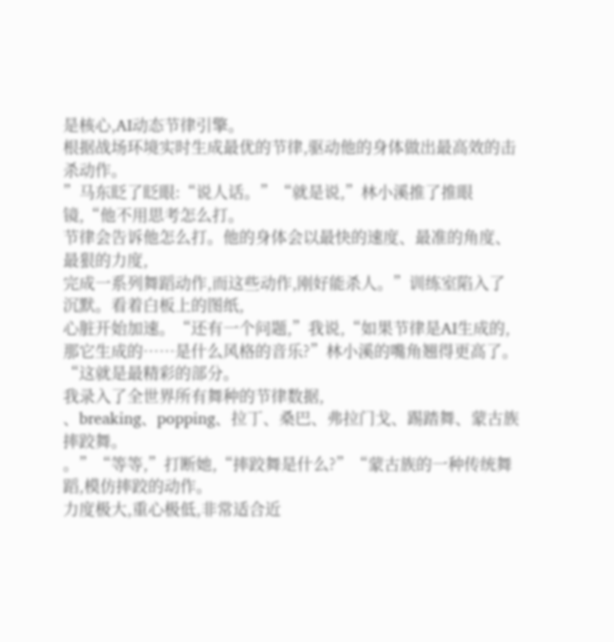是核心,AI动态节律引擎。
根据战场环境实时生成最优的节律,驱动他的身体做出最高效的击杀动作。
”马东眨了眨眼:“说人话。”“就是说,”林小溪推了推眼镜,“他不用思考怎么打。
节律会告诉他怎么打。他的身体会以最快的速度、最准的角度、最狠的力度,
完成一系列舞蹈动作,而这些动作,刚好能杀人。”训练室陷入了沉默。看着白板上的图纸,
心脏开始加速。“还有一个问题,”我说,“如果节律是AI生成的,
那它生成的……是什么风格的音乐?”林小溪的嘴角翘得更高了。“这就是最精彩的部分。
我录入了全世界所有舞种的节律数据,
、breaking、popping、拉丁、桑巴、弗拉门戈、踢踏舞、蒙古族摔跤舞。
。”“等等,”打断她,“摔跤舞是什么?”“蒙古族的一种传统舞蹈,模仿摔跤的动作。
力度极大,重心极低,非常适合近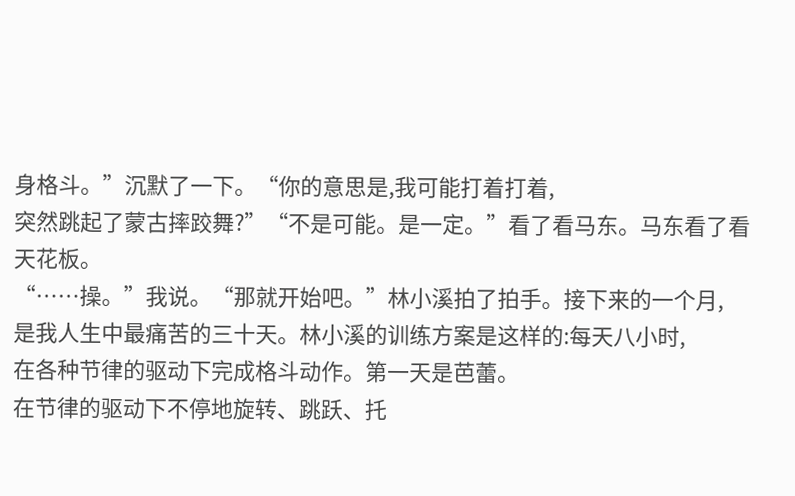身格斗。”沉默了一下。“你的意思是,我可能打着打着,
突然跳起了蒙古摔跤舞?”“不是可能。是一定。”看了看马东。马东看了看天花板。
“……操。”我说。“那就开始吧。”林小溪拍了拍手。接下来的一个月,
是我人生中最痛苦的三十天。林小溪的训练方案是这样的:每天八小时,
在各种节律的驱动下完成格斗动作。第一天是芭蕾。
在节律的驱动下不停地旋转、跳跃、托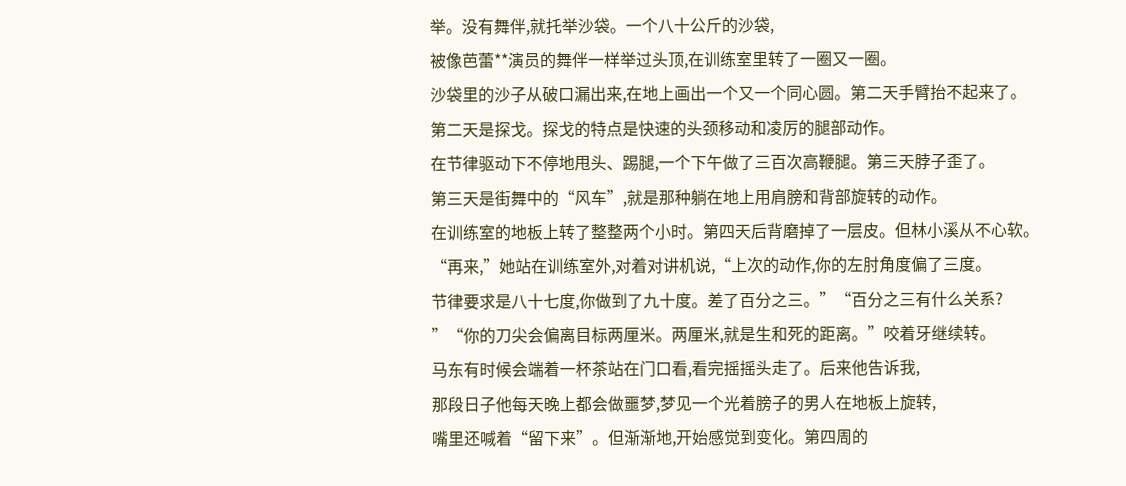举。没有舞伴,就托举沙袋。一个八十公斤的沙袋,
被像芭蕾**演员的舞伴一样举过头顶,在训练室里转了一圈又一圈。
沙袋里的沙子从破口漏出来,在地上画出一个又一个同心圆。第二天手臂抬不起来了。
第二天是探戈。探戈的特点是快速的头颈移动和凌厉的腿部动作。
在节律驱动下不停地甩头、踢腿,一个下午做了三百次高鞭腿。第三天脖子歪了。
第三天是街舞中的“风车”,就是那种躺在地上用肩膀和背部旋转的动作。
在训练室的地板上转了整整两个小时。第四天后背磨掉了一层皮。但林小溪从不心软。
“再来,”她站在训练室外,对着对讲机说,“上次的动作,你的左肘角度偏了三度。
节律要求是八十七度,你做到了九十度。差了百分之三。”“百分之三有什么关系?
”“你的刀尖会偏离目标两厘米。两厘米,就是生和死的距离。”咬着牙继续转。
马东有时候会端着一杯茶站在门口看,看完摇摇头走了。后来他告诉我,
那段日子他每天晚上都会做噩梦,梦见一个光着膀子的男人在地板上旋转,
嘴里还喊着“留下来”。但渐渐地,开始感觉到变化。第四周的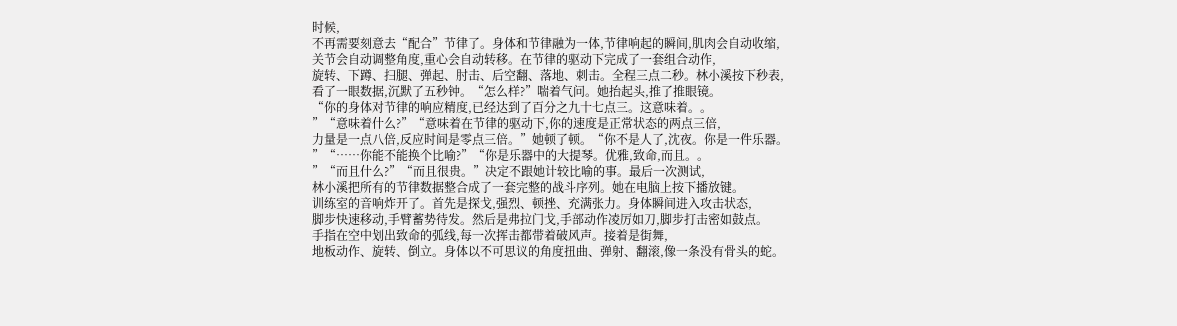时候,
不再需要刻意去“配合”节律了。身体和节律融为一体,节律响起的瞬间,肌肉会自动收缩,
关节会自动调整角度,重心会自动转移。在节律的驱动下完成了一套组合动作,
旋转、下蹲、扫腿、弹起、肘击、后空翻、落地、刺击。全程三点二秒。林小溪按下秒表,
看了一眼数据,沉默了五秒钟。“怎么样?”喘着气问。她抬起头,推了推眼镜。
“你的身体对节律的响应精度,已经达到了百分之九十七点三。这意味着。。
”“意味着什么?”“意味着在节律的驱动下,你的速度是正常状态的两点三倍,
力量是一点八倍,反应时间是零点三倍。”她顿了顿。“你不是人了,沈夜。你是一件乐器。
”“……你能不能换个比喻?”“你是乐器中的大提琴。优雅,致命,而且。。
”“而且什么?”“而且很贵。”决定不跟她计较比喻的事。最后一次测试,
林小溪把所有的节律数据整合成了一套完整的战斗序列。她在电脑上按下播放键。
训练室的音响炸开了。首先是探戈,强烈、顿挫、充满张力。身体瞬间进入攻击状态,
脚步快速移动,手臂蓄势待发。然后是弗拉门戈,手部动作凌厉如刀,脚步打击密如鼓点。
手指在空中划出致命的弧线,每一次挥击都带着破风声。接着是街舞,
地板动作、旋转、倒立。身体以不可思议的角度扭曲、弹射、翻滚,像一条没有骨头的蛇。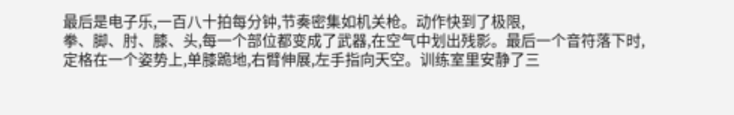最后是电子乐,一百八十拍每分钟,节奏密集如机关枪。动作快到了极限,
拳、脚、肘、膝、头,每一个部位都变成了武器,在空气中划出残影。最后一个音符落下时,
定格在一个姿势上,单膝跪地,右臂伸展,左手指向天空。训练室里安静了三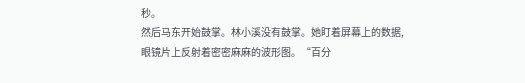秒。
然后马东开始鼓掌。林小溪没有鼓掌。她盯着屏幕上的数据,
眼镜片上反射着密密麻麻的波形图。“百分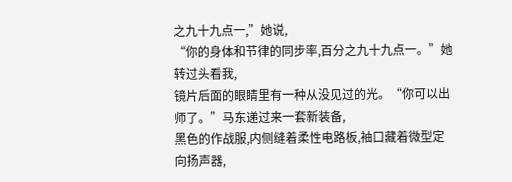之九十九点一,”她说,
“你的身体和节律的同步率,百分之九十九点一。”她转过头看我,
镜片后面的眼睛里有一种从没见过的光。“你可以出师了。”马东递过来一套新装备,
黑色的作战服,内侧缝着柔性电路板,袖口藏着微型定向扬声器,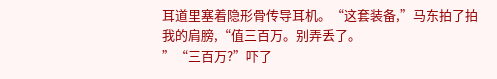耳道里塞着隐形骨传导耳机。“这套装备,”马东拍了拍我的肩膀,“值三百万。别弄丢了。
”“三百万?”吓了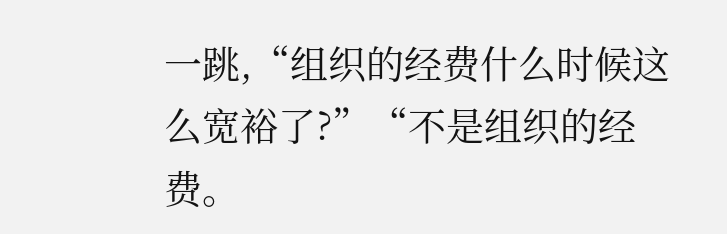一跳,“组织的经费什么时候这么宽裕了?”“不是组织的经费。